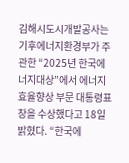김해시도시개발공사는 기후에너지환경부가 주관한 “2025년 한국에너지대상”에서 에너지 효율향상 부문 대통령표창을 수상했다고 18일 밝혔다. “한국에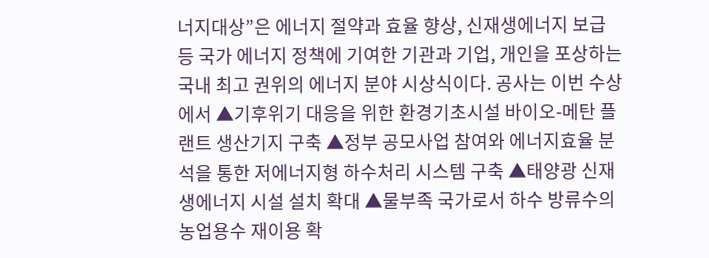너지대상”은 에너지 절약과 효율 향상, 신재생에너지 보급 등 국가 에너지 정책에 기여한 기관과 기업, 개인을 포상하는 국내 최고 권위의 에너지 분야 시상식이다. 공사는 이번 수상에서 ▲기후위기 대응을 위한 환경기초시설 바이오-메탄 플랜트 생산기지 구축 ▲정부 공모사업 참여와 에너지효율 분석을 통한 저에너지형 하수처리 시스템 구축 ▲태양광 신재생에너지 시설 설치 확대 ▲물부족 국가로서 하수 방류수의 농업용수 재이용 확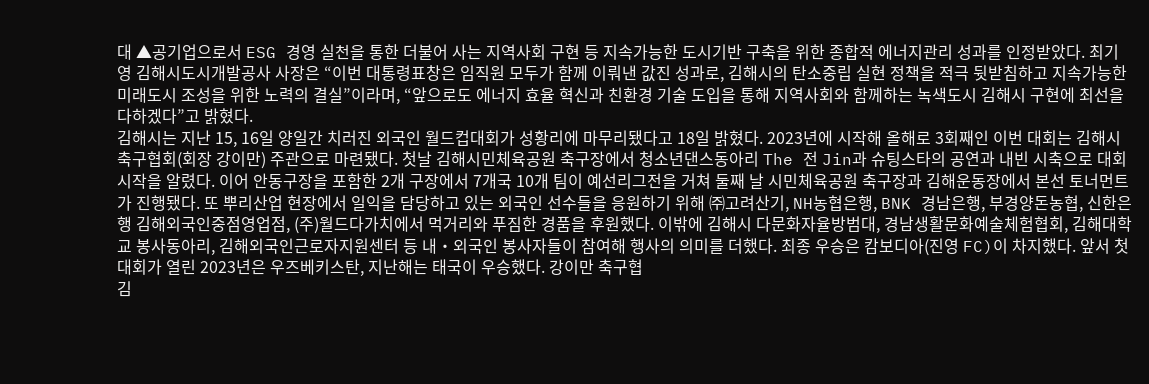대 ▲공기업으로서 ESG 경영 실천을 통한 더불어 사는 지역사회 구현 등 지속가능한 도시기반 구축을 위한 종합적 에너지관리 성과를 인정받았다. 최기영 김해시도시개발공사 사장은 “이번 대통령표창은 임직원 모두가 함께 이뤄낸 값진 성과로, 김해시의 탄소중립 실현 정책을 적극 뒷받침하고 지속가능한 미래도시 조성을 위한 노력의 결실”이라며, “앞으로도 에너지 효율 혁신과 친환경 기술 도입을 통해 지역사회와 함께하는 녹색도시 김해시 구현에 최선을 다하겠다”고 밝혔다.
김해시는 지난 15, 16일 양일간 치러진 외국인 월드컵대회가 성황리에 마무리됐다고 18일 밝혔다. 2023년에 시작해 올해로 3회째인 이번 대회는 김해시축구협회(회장 강이만) 주관으로 마련됐다. 첫날 김해시민체육공원 축구장에서 청소년댄스동아리 The 전 Jin과 슈팅스타의 공연과 내빈 시축으로 대회 시작을 알렸다. 이어 안동구장을 포함한 2개 구장에서 7개국 10개 팀이 예선리그전을 거쳐 둘째 날 시민체육공원 축구장과 김해운동장에서 본선 토너먼트가 진행됐다. 또 뿌리산업 현장에서 일익을 담당하고 있는 외국인 선수들을 응원하기 위해 ㈜고려산기, NH농협은행, BNK 경남은행, 부경양돈농협, 신한은행 김해외국인중점영업점, (주)월드다가치에서 먹거리와 푸짐한 경품을 후원했다. 이밖에 김해시 다문화자율방범대, 경남생활문화예술체험협회, 김해대학교 봉사동아리, 김해외국인근로자지원센터 등 내‧외국인 봉사자들이 참여해 행사의 의미를 더했다. 최종 우승은 캄보디아(진영 FC)이 차지했다. 앞서 첫 대회가 열린 2023년은 우즈베키스탄, 지난해는 태국이 우승했다. 강이만 축구협
김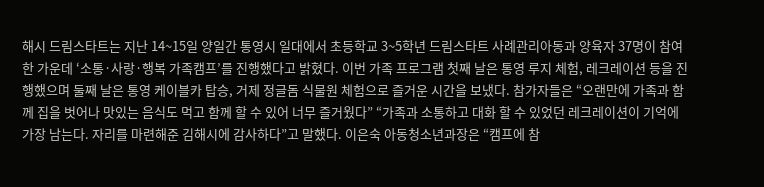해시 드림스타트는 지난 14~15일 양일간 통영시 일대에서 초등학교 3~5학년 드림스타트 사례관리아동과 양육자 37명이 참여한 가운데 ‘소통·사랑·행복 가족캠프’를 진행했다고 밝혔다. 이번 가족 프로그램 첫째 날은 통영 루지 체험, 레크레이션 등을 진행했으며 둘째 날은 통영 케이블카 탑승, 거제 정글돔 식물원 체험으로 즐거운 시간을 보냈다. 참가자들은 “오랜만에 가족과 함께 집을 벗어나 맛있는 음식도 먹고 함께 할 수 있어 너무 즐거웠다” “가족과 소통하고 대화 할 수 있었던 레크레이션이 기억에 가장 남는다. 자리를 마련해준 김해시에 감사하다”고 말했다. 이은숙 아동청소년과장은 “캠프에 참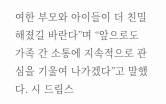여한 부모와 아이들이 더 친밀해졌길 바란다”며 “앞으로도 가족 간 소통에 지속적으로 관심을 기울여 나가겠다”고 말했다. 시 드림스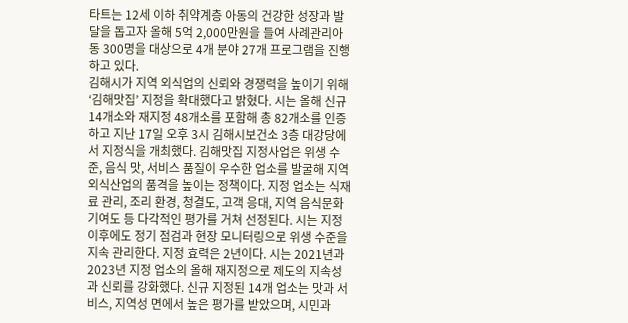타트는 12세 이하 취약계층 아동의 건강한 성장과 발달을 돕고자 올해 5억 2,000만원을 들여 사례관리아동 300명을 대상으로 4개 분야 27개 프로그램을 진행하고 있다.
김해시가 지역 외식업의 신뢰와 경쟁력을 높이기 위해 ‘김해맛집’ 지정을 확대했다고 밝혔다. 시는 올해 신규 14개소와 재지정 48개소를 포함해 총 82개소를 인증하고 지난 17일 오후 3시 김해시보건소 3층 대강당에서 지정식을 개최했다. 김해맛집 지정사업은 위생 수준, 음식 맛, 서비스 품질이 우수한 업소를 발굴해 지역 외식산업의 품격을 높이는 정책이다. 지정 업소는 식재료 관리, 조리 환경, 청결도, 고객 응대, 지역 음식문화 기여도 등 다각적인 평가를 거쳐 선정된다. 시는 지정 이후에도 정기 점검과 현장 모니터링으로 위생 수준을 지속 관리한다. 지정 효력은 2년이다. 시는 2021년과 2023년 지정 업소의 올해 재지정으로 제도의 지속성과 신뢰를 강화했다. 신규 지정된 14개 업소는 맛과 서비스, 지역성 면에서 높은 평가를 받았으며, 시민과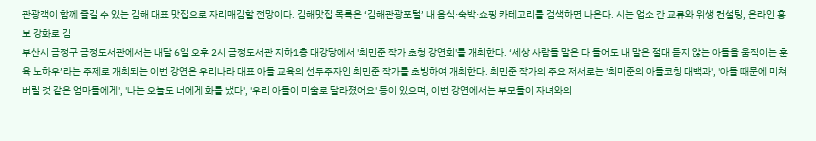관광객이 함께 즐길 수 있는 김해 대표 맛집으로 자리매김할 전망이다. 김해맛집 목록은 ‘김해관광포털’ 내 음식·숙박·쇼핑 카테고리를 검색하면 나온다. 시는 업소 간 교류와 위생 컨설팅, 온라인 홍보 강화로 김
부산시 금정구 금정도서관에서는 내달 6일 오후 2시 금정도서관 지하1층 대강당에서 '최민준 작가 초청 강연회'를 개최한다. ‘세상 사람들 말은 다 들어도 내 말은 절대 듣지 않는 아들을 움직이는 훈육 노하우’라는 주제로 개최되는 이번 강연은 우리나라 대표 아들 교육의 선두주자인 최민준 작가를 초빙하여 개최한다. 최민준 작가의 주요 저서로는 '최미준의 아들코칭 대백과', '아들 때문에 미쳐버릴 것 같은 엄마들에게', '나는 오늘도 너에게 화를 냈다', '우리 아들이 미술로 달라졌어요' 등이 있으며, 이번 강연에서는 부모들이 자녀와의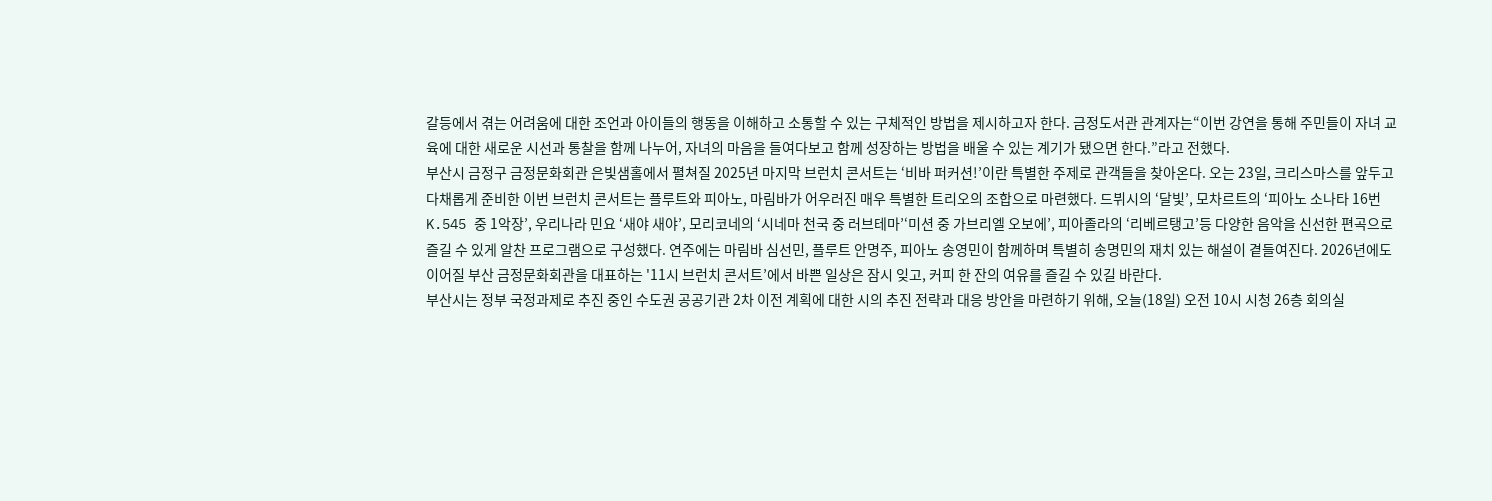갈등에서 겪는 어려움에 대한 조언과 아이들의 행동을 이해하고 소통할 수 있는 구체적인 방법을 제시하고자 한다. 금정도서관 관계자는“이번 강연을 통해 주민들이 자녀 교육에 대한 새로운 시선과 통찰을 함께 나누어, 자녀의 마음을 들여다보고 함께 성장하는 방법을 배울 수 있는 계기가 됐으면 한다.”라고 전했다.
부산시 금정구 금정문화회관 은빛샘홀에서 펼쳐질 2025년 마지막 브런치 콘서트는 ‘비바 퍼커션!’이란 특별한 주제로 관객들을 찾아온다. 오는 23일, 크리스마스를 앞두고 다채롭게 준비한 이번 브런치 콘서트는 플루트와 피아노, 마림바가 어우러진 매우 특별한 트리오의 조합으로 마련했다. 드뷔시의 ‘달빛’, 모차르트의 ‘피아노 소나타 16번 K.545 중 1악장’, 우리나라 민요 ‘새야 새야’, 모리코네의 ‘시네마 천국 중 러브테마’‘미션 중 가브리엘 오보에’, 피아졸라의 ‘리베르탱고’등 다양한 음악을 신선한 편곡으로 즐길 수 있게 알찬 프로그램으로 구성했다. 연주에는 마림바 심선민, 플루트 안명주, 피아노 송영민이 함께하며 특별히 송명민의 재치 있는 해설이 곁들여진다. 2026년에도 이어질 부산 금정문화회관을 대표하는 '11시 브런치 콘서트’에서 바쁜 일상은 잠시 잊고, 커피 한 잔의 여유를 즐길 수 있길 바란다.
부산시는 정부 국정과제로 추진 중인 수도권 공공기관 2차 이전 계획에 대한 시의 추진 전략과 대응 방안을 마련하기 위해, 오늘(18일) 오전 10시 시청 26층 회의실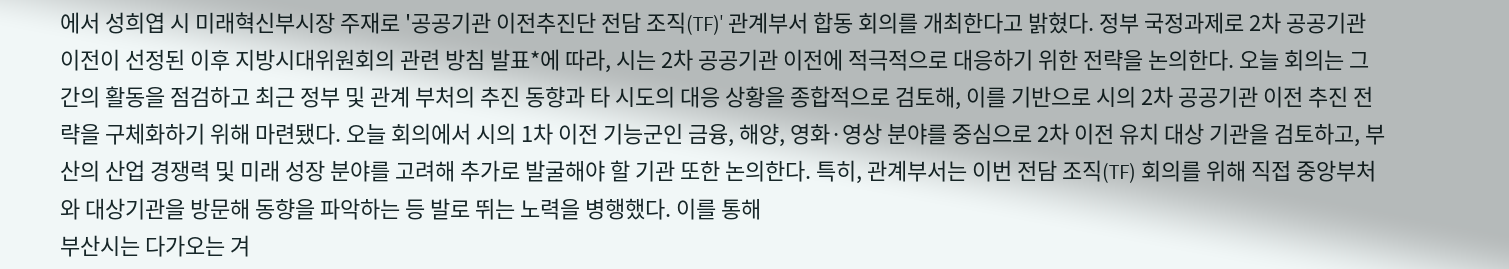에서 성희엽 시 미래혁신부시장 주재로 '공공기관 이전추진단 전담 조직(TF)' 관계부서 합동 회의를 개최한다고 밝혔다. 정부 국정과제로 2차 공공기관 이전이 선정된 이후 지방시대위원회의 관련 방침 발표*에 따라, 시는 2차 공공기관 이전에 적극적으로 대응하기 위한 전략을 논의한다. 오늘 회의는 그간의 활동을 점검하고 최근 정부 및 관계 부처의 추진 동향과 타 시도의 대응 상황을 종합적으로 검토해, 이를 기반으로 시의 2차 공공기관 이전 추진 전략을 구체화하기 위해 마련됐다. 오늘 회의에서 시의 1차 이전 기능군인 금융, 해양, 영화·영상 분야를 중심으로 2차 이전 유치 대상 기관을 검토하고, 부산의 산업 경쟁력 및 미래 성장 분야를 고려해 추가로 발굴해야 할 기관 또한 논의한다. 특히, 관계부서는 이번 전담 조직(TF) 회의를 위해 직접 중앙부처와 대상기관을 방문해 동향을 파악하는 등 발로 뛰는 노력을 병행했다. 이를 통해
부산시는 다가오는 겨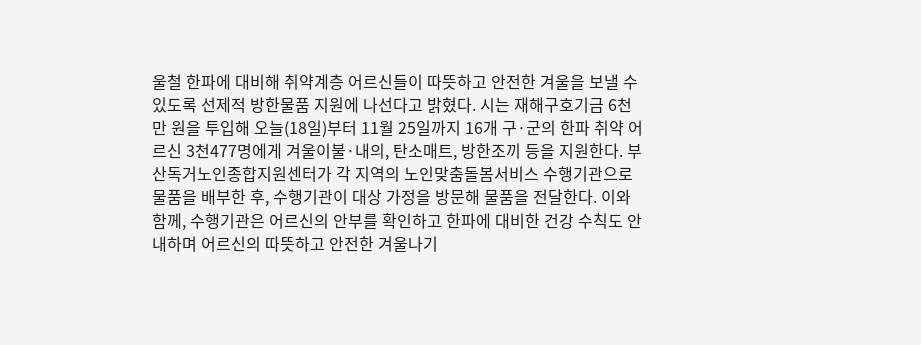울철 한파에 대비해 취약계층 어르신들이 따뜻하고 안전한 겨울을 보낼 수 있도록 선제적 방한물품 지원에 나선다고 밝혔다. 시는 재해구호기금 6천만 원을 투입해 오늘(18일)부터 11월 25일까지 16개 구·군의 한파 취약 어르신 3천477명에게 겨울이불·내의, 탄소매트, 방한조끼 등을 지원한다. 부산독거노인종합지원센터가 각 지역의 노인맞춤돌봄서비스 수행기관으로 물품을 배부한 후, 수행기관이 대상 가정을 방문해 물품을 전달한다. 이와 함께, 수행기관은 어르신의 안부를 확인하고 한파에 대비한 건강 수칙도 안내하며 어르신의 따뜻하고 안전한 겨울나기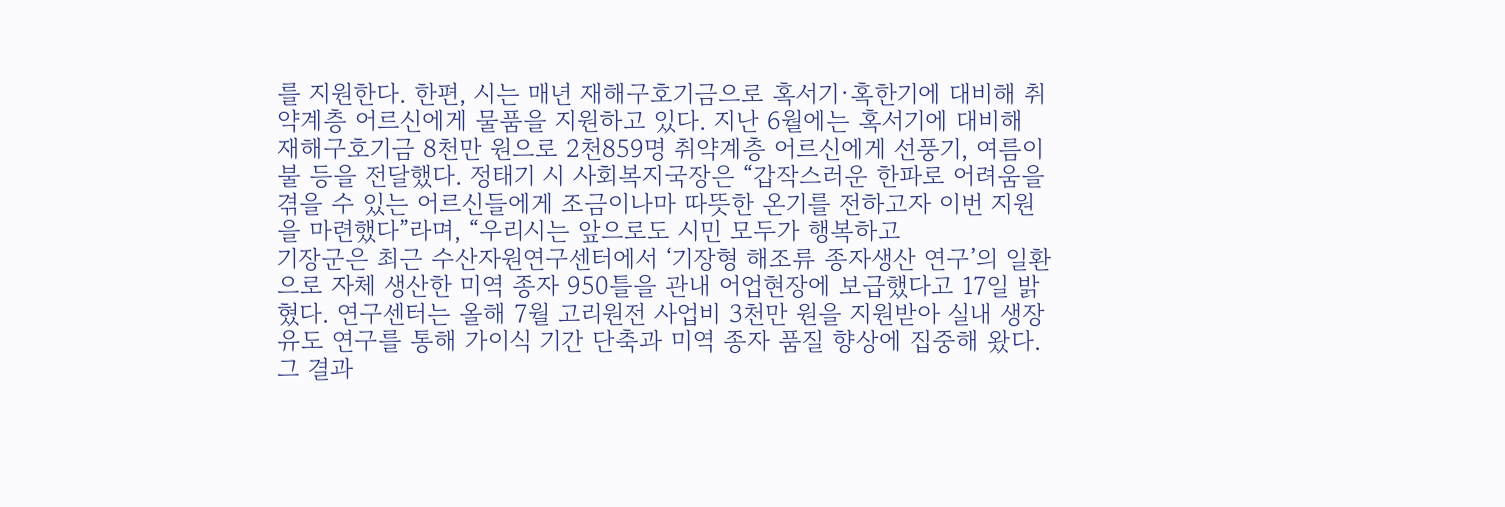를 지원한다. 한편, 시는 매년 재해구호기금으로 혹서기·혹한기에 대비해 취약계층 어르신에게 물품을 지원하고 있다. 지난 6월에는 혹서기에 대비해 재해구호기금 8천만 원으로 2천859명 취약계층 어르신에게 선풍기, 여름이불 등을 전달했다. 정태기 시 사회복지국장은 “갑작스러운 한파로 어려움을 겪을 수 있는 어르신들에게 조금이나마 따뜻한 온기를 전하고자 이번 지원을 마련했다”라며, “우리시는 앞으로도 시민 모두가 행복하고
기장군은 최근 수산자원연구센터에서 ‘기장형 해조류 종자생산 연구’의 일환으로 자체 생산한 미역 종자 950틀을 관내 어업현장에 보급했다고 17일 밝혔다. 연구센터는 올해 7월 고리원전 사업비 3천만 원을 지원받아 실내 생장유도 연구를 통해 가이식 기간 단축과 미역 종자 품질 향상에 집중해 왔다. 그 결과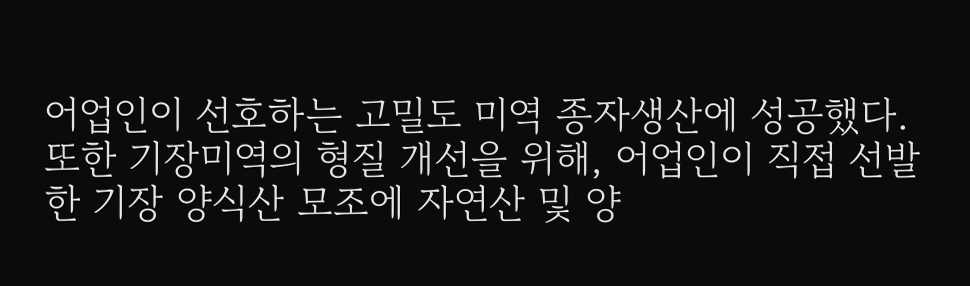어업인이 선호하는 고밀도 미역 종자생산에 성공했다. 또한 기장미역의 형질 개선을 위해, 어업인이 직접 선발한 기장 양식산 모조에 자연산 및 양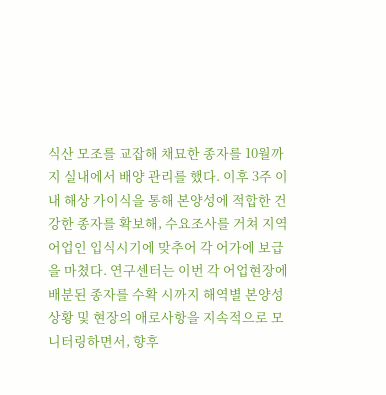식산 모조를 교잡해 채묘한 종자를 10월까지 실내에서 배양 관리를 했다. 이후 3주 이내 해상 가이식을 통해 본양성에 적합한 건강한 종자를 확보해, 수요조사를 거쳐 지역 어업인 입식시기에 맞추어 각 어가에 보급을 마쳤다. 연구센터는 이번 각 어업현장에 배분된 종자를 수확 시까지 해역별 본양성 상황 및 현장의 애로사항을 지속적으로 모니터링하면서, 향후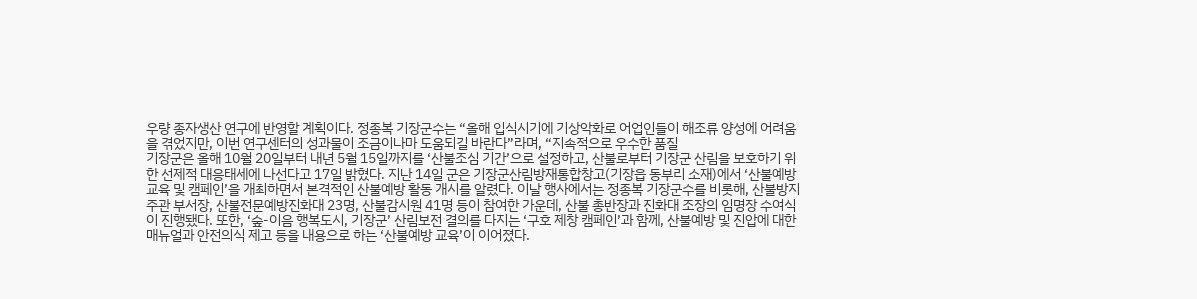우량 종자생산 연구에 반영할 계획이다. 정종복 기장군수는 “올해 입식시기에 기상악화로 어업인들이 해조류 양성에 어려움을 겪었지만, 이번 연구센터의 성과물이 조금이나마 도움되길 바란다”라며, “지속적으로 우수한 품질
기장군은 올해 10월 20일부터 내년 5월 15일까지를 ‘산불조심 기간’으로 설정하고, 산불로부터 기장군 산림을 보호하기 위한 선제적 대응태세에 나선다고 17일 밝혔다. 지난 14일 군은 기장군산림방재통합창고(기장읍 동부리 소재)에서 ‘산불예방 교육 및 캠페인’을 개최하면서 본격적인 산불예방 활동 개시를 알렸다. 이날 행사에서는 정종복 기장군수를 비롯해, 산불방지 주관 부서장, 산불전문예방진화대 23명, 산불감시원 41명 등이 참여한 가운데, 산불 총반장과 진화대 조장의 임명장 수여식이 진행됐다. 또한, ‘숲-이음 행복도시, 기장군’ 산림보전 결의를 다지는 ‘구호 제창 캠페인’과 함께, 산불예방 및 진압에 대한 매뉴얼과 안전의식 제고 등을 내용으로 하는 ‘산불예방 교육’이 이어졌다.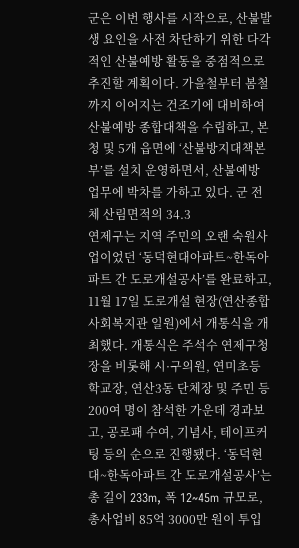군은 이번 행사를 시작으로, 산불발생 요인을 사전 차단하기 위한 다각적인 산불예방 활동을 중점적으로 추진할 계획이다. 가을철부터 봄철까지 이어지는 건조기에 대비하여 산불예방 종합대책을 수립하고, 본청 및 5개 읍면에 ‘산불방지대책본부’를 설치 운영하면서, 산불예방 업무에 박차를 가하고 있다. 군 전체 산림면적의 34.3
연제구는 지역 주민의 오랜 숙원사업이었던 ‘동덕현대아파트~한독아파트 간 도로개설공사’를 완료하고, 11월 17일 도로개설 현장(연산종합사회복지관 일원)에서 개통식을 개최했다. 개통식은 주석수 연제구청장을 비롯해 시·구의원, 연미초등학교장, 연산3동 단체장 및 주민 등 200여 명이 참석한 가운데 경과보고, 공로패 수여, 기념사, 테이프커팅 등의 순으로 진행됐다. ‘동덕현대~한독아파트 간 도로개설공사’는 총 길이 233m, 폭 12~45m 규모로, 총사업비 85억 3000만 원이 투입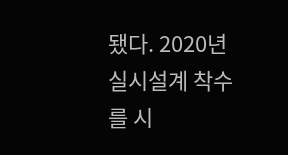됐다. 2020년 실시설계 착수를 시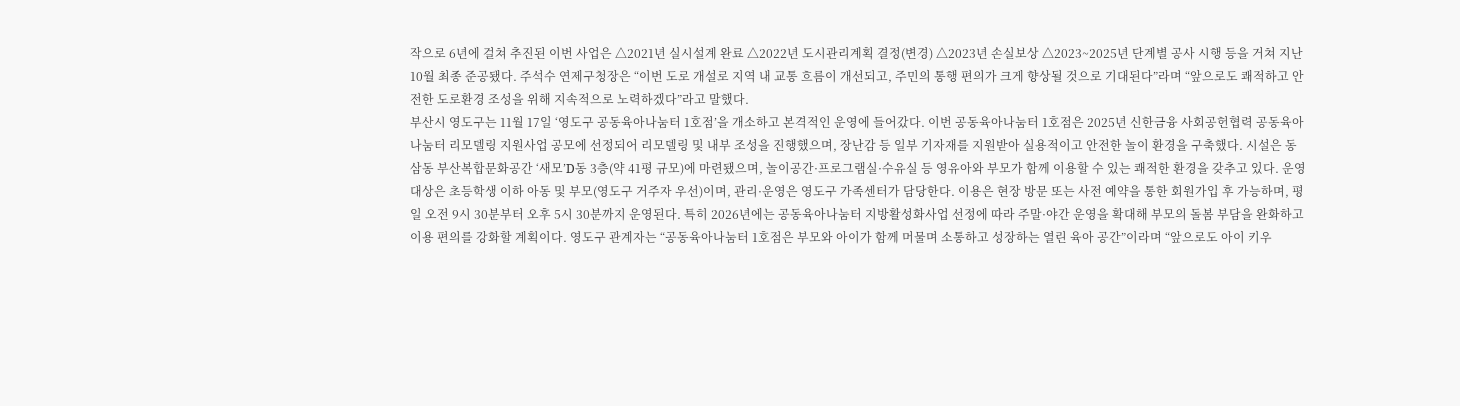작으로 6년에 걸쳐 추진된 이번 사업은 △2021년 실시설계 완료 △2022년 도시관리계획 결정(변경) △2023년 손실보상 △2023~2025년 단계별 공사 시행 등을 거쳐 지난 10월 최종 준공됐다. 주석수 연제구청장은 “이번 도로 개설로 지역 내 교통 흐름이 개선되고, 주민의 통행 편의가 크게 향상될 것으로 기대된다”라며 “앞으로도 쾌적하고 안전한 도로환경 조성을 위해 지속적으로 노력하겠다”라고 말했다.
부산시 영도구는 11월 17일 ‘영도구 공동육아나눔터 1호점’을 개소하고 본격적인 운영에 들어갔다. 이번 공동육아나눔터 1호점은 2025년 신한금융 사회공헌협력 공동육아나눔터 리모델링 지원사업 공모에 선정되어 리모델링 및 내부 조성을 진행했으며, 장난감 등 일부 기자재를 지원받아 실용적이고 안전한 놀이 환경을 구축했다. 시설은 동삼동 부산복합문화공간 ‘새모’D동 3층(약 41평 규모)에 마련됐으며, 놀이공간·프로그램실·수유실 등 영유아와 부모가 함께 이용할 수 있는 쾌적한 환경을 갖추고 있다. 운영 대상은 초등학생 이하 아동 및 부모(영도구 거주자 우선)이며, 관리·운영은 영도구 가족센터가 담당한다. 이용은 현장 방문 또는 사전 예약을 통한 회원가입 후 가능하며, 평일 오전 9시 30분부터 오후 5시 30분까지 운영된다. 특히 2026년에는 공동육아나눔터 지방활성화사업 선정에 따라 주말·야간 운영을 확대해 부모의 돌봄 부담을 완화하고 이용 편의를 강화할 계획이다. 영도구 관계자는 “공동육아나눔터 1호점은 부모와 아이가 함께 머물며 소통하고 성장하는 열린 육아 공간”이라며 “앞으로도 아이 키우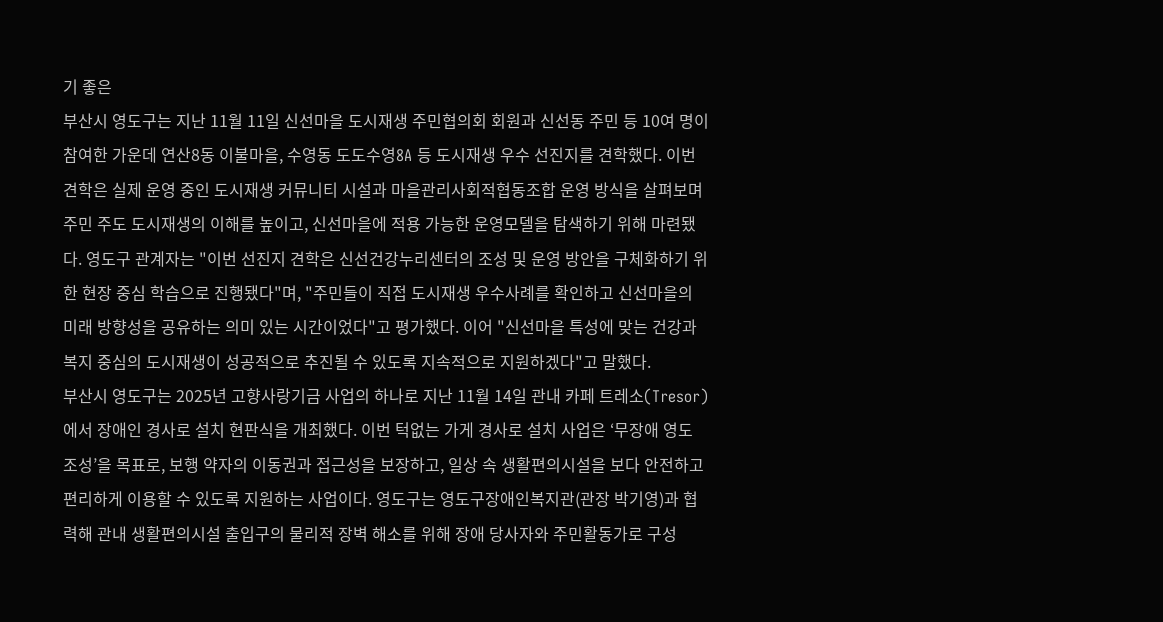기 좋은
부산시 영도구는 지난 11월 11일 신선마을 도시재생 주민협의회 회원과 신선동 주민 등 10여 명이 참여한 가운데 연산8동 이불마을, 수영동 도도수영8A 등 도시재생 우수 선진지를 견학했다. 이번 견학은 실제 운영 중인 도시재생 커뮤니티 시설과 마을관리사회적협동조합 운영 방식을 살펴보며 주민 주도 도시재생의 이해를 높이고, 신선마을에 적용 가능한 운영모델을 탐색하기 위해 마련됐다. 영도구 관계자는 "이번 선진지 견학은 신선건강누리센터의 조성 및 운영 방안을 구체화하기 위한 현장 중심 학습으로 진행됐다"며, "주민들이 직접 도시재생 우수사례를 확인하고 신선마을의 미래 방향성을 공유하는 의미 있는 시간이었다"고 평가했다. 이어 "신선마을 특성에 맞는 건강과 복지 중심의 도시재생이 성공적으로 추진될 수 있도록 지속적으로 지원하겠다"고 말했다.
부산시 영도구는 2025년 고향사랑기금 사업의 하나로 지난 11월 14일 관내 카페 트레소(Tresor)에서 장애인 경사로 설치 현판식을 개최했다. 이번 턱없는 가게 경사로 설치 사업은 ‘무장애 영도 조성’을 목표로, 보행 약자의 이동권과 접근성을 보장하고, 일상 속 생활편의시설을 보다 안전하고 편리하게 이용할 수 있도록 지원하는 사업이다. 영도구는 영도구장애인복지관(관장 박기영)과 협력해 관내 생활편의시설 출입구의 물리적 장벽 해소를 위해 장애 당사자와 주민활동가로 구성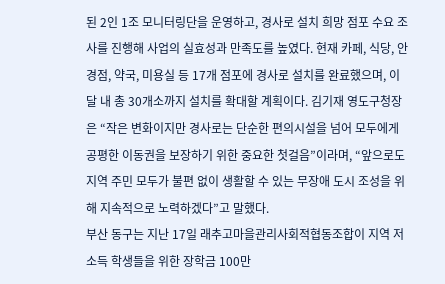된 2인 1조 모니터링단을 운영하고, 경사로 설치 희망 점포 수요 조사를 진행해 사업의 실효성과 만족도를 높였다. 현재 카페, 식당, 안경점, 약국, 미용실 등 17개 점포에 경사로 설치를 완료했으며, 이달 내 총 30개소까지 설치를 확대할 계획이다. 김기재 영도구청장은 “작은 변화이지만 경사로는 단순한 편의시설을 넘어 모두에게 공평한 이동권을 보장하기 위한 중요한 첫걸음”이라며, “앞으로도 지역 주민 모두가 불편 없이 생활할 수 있는 무장애 도시 조성을 위해 지속적으로 노력하겠다”고 말했다.
부산 동구는 지난 17일 래추고마을관리사회적협동조합이 지역 저소득 학생들을 위한 장학금 100만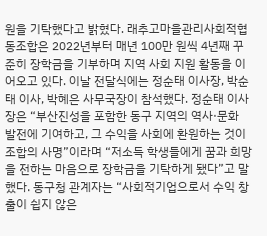원을 기탁했다고 밝혔다. 래추고마을관리사회적협동조합은 2022년부터 매년 100만 원씩 4년째 꾸준히 장학금을 기부하며 지역 사회 지원 활동을 이어오고 있다. 이날 전달식에는 정순태 이사장, 박순태 이사, 박혜은 사무국장이 참석했다. 정순태 이사장은 “부산진성을 포함한 동구 지역의 역사·문화 발전에 기여하고, 그 수익을 사회에 환원하는 것이 조합의 사명”이라며 “저소득 학생들에게 꿈과 희망을 전하는 마음으로 장학금을 기탁하게 됐다”고 말했다. 동구청 관계자는 “사회적기업으로서 수익 창출이 쉽지 않은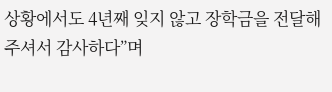상황에서도 4년째 잊지 않고 장학금을 전달해 주셔서 감사하다”며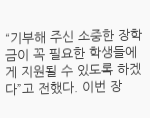“기부해 주신 소중한 장학금이 꼭 필요한 학생들에게 지원될 수 있도록 하겠다”고 전했다. 이번 장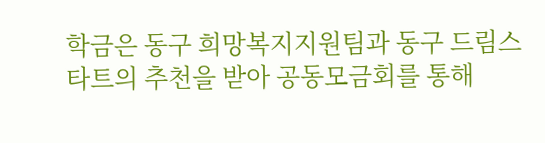학금은 동구 희망복지지원팀과 동구 드림스타트의 추천을 받아 공동모금회를 통해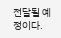전달될 예정이다.